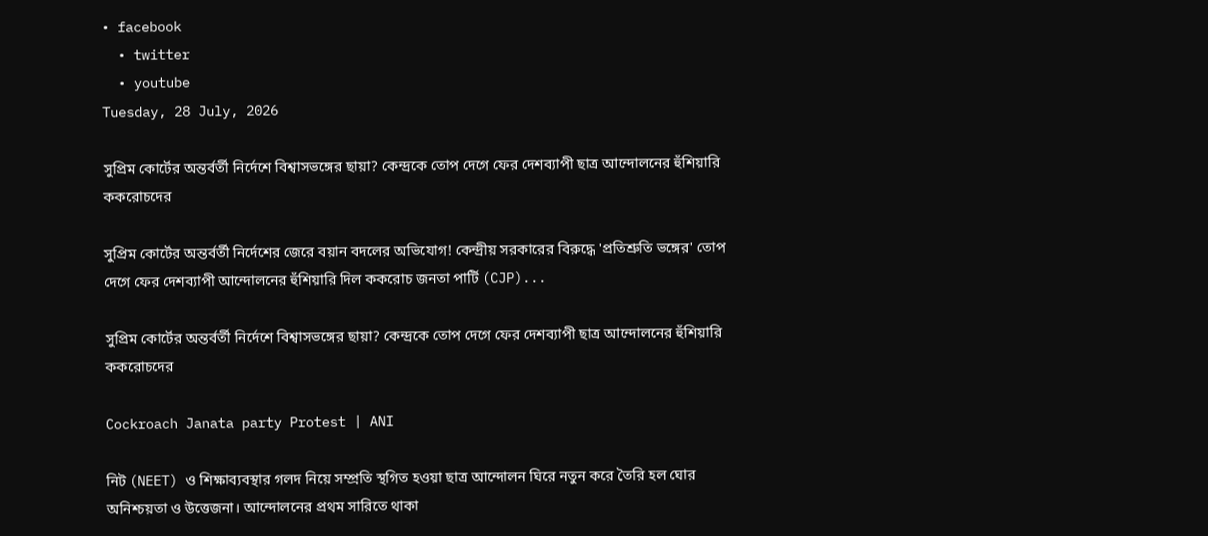• facebook
  • twitter
  • youtube
Tuesday, 28 July, 2026

সুপ্রিম কোর্টের অন্তর্বর্তী নির্দেশে বিশ্বাসভঙ্গের ছায়া? কেন্দ্রকে তোপ দেগে ফের দেশব্যাপী ছাত্র আন্দোলনের হুঁশিয়ারি ককরোচদের

সুপ্রিম কোর্টের অন্তর্বর্তী নির্দেশের জেরে বয়ান বদলের অভিযোগ! কেন্দ্রীয় সরকারের বিরুদ্ধে 'প্রতিশ্রুতি ভঙ্গের' তোপ দেগে ফের দেশব্যাপী আন্দোলনের হুঁশিয়ারি দিল ককরোচ জনতা পার্টি (CJP)...

সুপ্রিম কোর্টের অন্তর্বর্তী নির্দেশে বিশ্বাসভঙ্গের ছায়া? কেন্দ্রকে তোপ দেগে ফের দেশব্যাপী ছাত্র আন্দোলনের হুঁশিয়ারি ককরোচদের

Cockroach Janata party Protest | ANI

নিট (NEET) ও শিক্ষাব্যবস্থার গলদ নিয়ে সম্প্রতি স্থগিত হওয়া ছাত্র আন্দোলন ঘিরে নতুন করে তৈরি হল ঘোর অনিশ্চয়তা ও উত্তেজনা। আন্দোলনের প্রথম সারিতে থাকা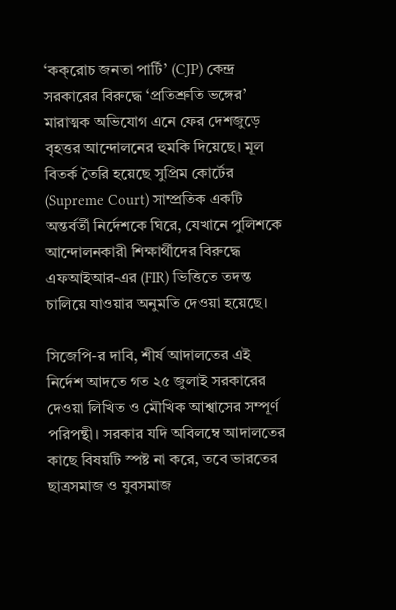‘কক্‌রোচ জনতা পার্টি’ (CJP) কেন্দ্র সরকারের বিরুদ্ধে ‘প্রতিশ্রুতি ভঙ্গের’ মারাত্মক অভিযোগ এনে ফের দেশজুড়ে বৃহত্তর আন্দোলনের হুমকি দিয়েছে। মূল বিতর্ক তৈরি হয়েছে সুপ্রিম কোর্টের (Supreme Court) সাম্প্রতিক একটি অন্তর্বর্তী নির্দেশকে ঘিরে, যেখানে পুলিশকে আন্দোলনকারী শিক্ষার্থীদের বিরুদ্ধে এফআইআর-এর (FIR) ভিত্তিতে তদন্ত চালিয়ে যাওয়ার অনুমতি দেওয়া হয়েছে।

সিজেপি-র দাবি, শীর্ষ আদালতের এই নির্দেশ আদতে গত ২৫ জুলাই সরকারের দেওয়া লিখিত ও মৌখিক আশ্বাসের সম্পূর্ণ পরিপন্থী। সরকার যদি অবিলম্বে আদালতের কাছে বিষয়টি স্পষ্ট না করে, তবে ভারতের ছাত্রসমাজ ও যুবসমাজ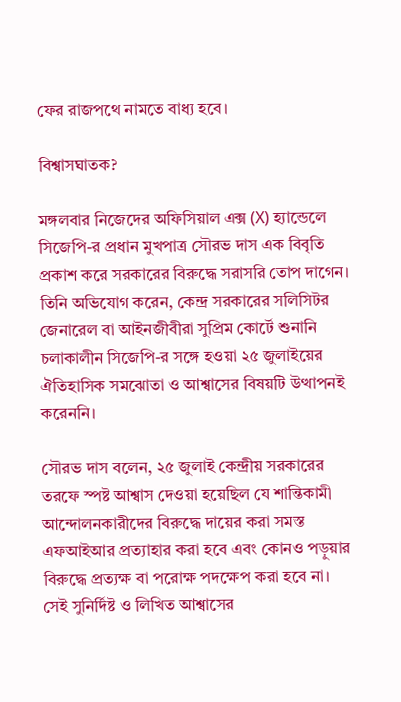ফের রাজপথে নামতে বাধ্য হবে।

বিশ্বাসঘাতক?

মঙ্গলবার নিজেদের অফিসিয়াল এক্স (X) হ্যান্ডেলে সিজেপি-র প্রধান মুখপাত্র সৌরভ দাস এক বিবৃতি প্রকাশ করে সরকারের বিরুদ্ধে সরাসরি তোপ দাগেন। তিনি অভিযোগ করেন, কেন্দ্র সরকারের সলিসিটর জেনারেল বা আইনজীবীরা সুপ্রিম কোর্টে শুনানি চলাকালীন সিজেপি-র সঙ্গে হওয়া ২৫ জুলাইয়ের ঐতিহাসিক সমঝোতা ও আশ্বাসের বিষয়টি উত্থাপনই করেননি।

সৌরভ দাস বলেন, ২৫ জুলাই কেন্দ্রীয় সরকারের তরফে স্পষ্ট আশ্বাস দেওয়া হয়েছিল যে শান্তিকামী আন্দোলনকারীদের বিরুদ্ধে দায়ের করা সমস্ত এফআইআর প্রত্যাহার করা হবে এবং কোনও পড়ুয়ার বিরুদ্ধে প্রত্যক্ষ বা পরোক্ষ পদক্ষেপ করা হবে না। সেই সুনির্দিষ্ট ও লিখিত আশ্বাসের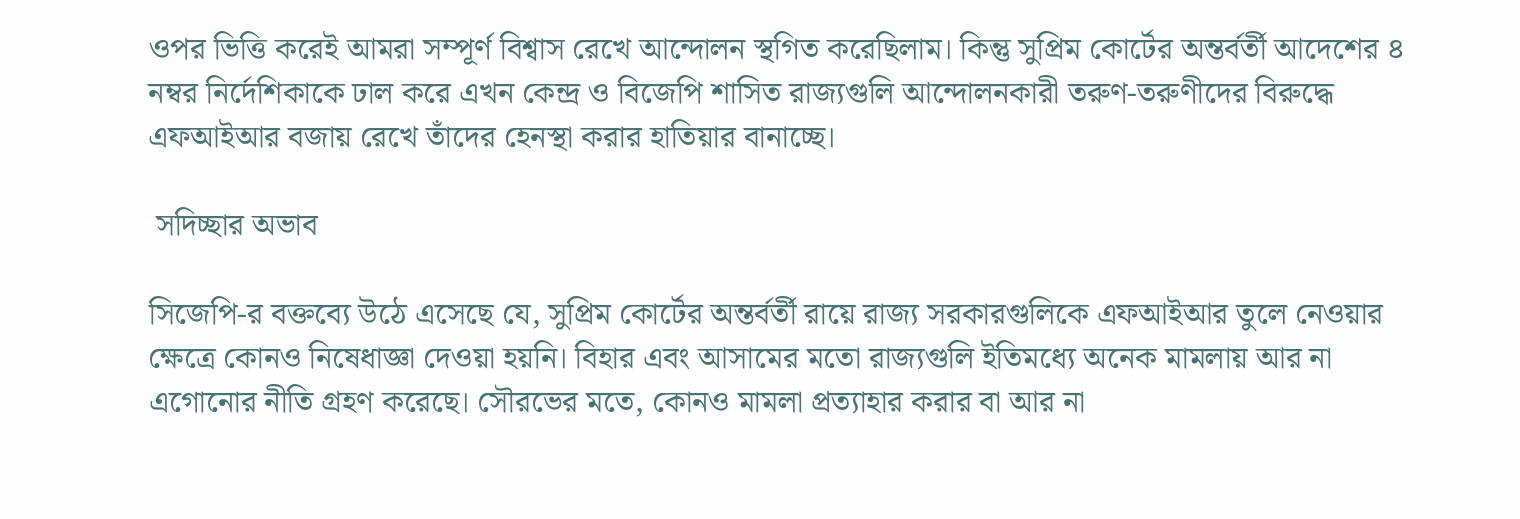ওপর ভিত্তি করেই আমরা সম্পূর্ণ বিশ্বাস রেখে আন্দোলন স্থগিত করেছিলাম। কিন্তু সুপ্রিম কোর্টের অন্তর্বর্তী আদেশের ৪ নম্বর নির্দেশিকাকে ঢাল করে এখন কেন্দ্র ও বিজেপি শাসিত রাজ্যগুলি আন্দোলনকারী তরুণ-তরুণীদের বিরুদ্ধে এফআইআর বজায় রেখে তাঁদের হেনস্থা করার হাতিয়ার বানাচ্ছে।

 সদিচ্ছার অভাব

সিজেপি-র বক্তব্যে উঠে এসেছে যে, সুপ্রিম কোর্টের অন্তর্বর্তী রায়ে রাজ্য সরকারগুলিকে এফআইআর তুলে নেওয়ার ক্ষেত্রে কোনও নিষেধাজ্ঞা দেওয়া হয়নি। বিহার এবং আসামের মতো রাজ্যগুলি ইতিমধ্যে অনেক মামলায় আর না এগোনোর নীতি গ্রহণ করেছে। সৌরভের মতে, কোনও মামলা প্রত্যাহার করার বা আর না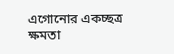এগোনোর একচ্ছত্র ক্ষমতা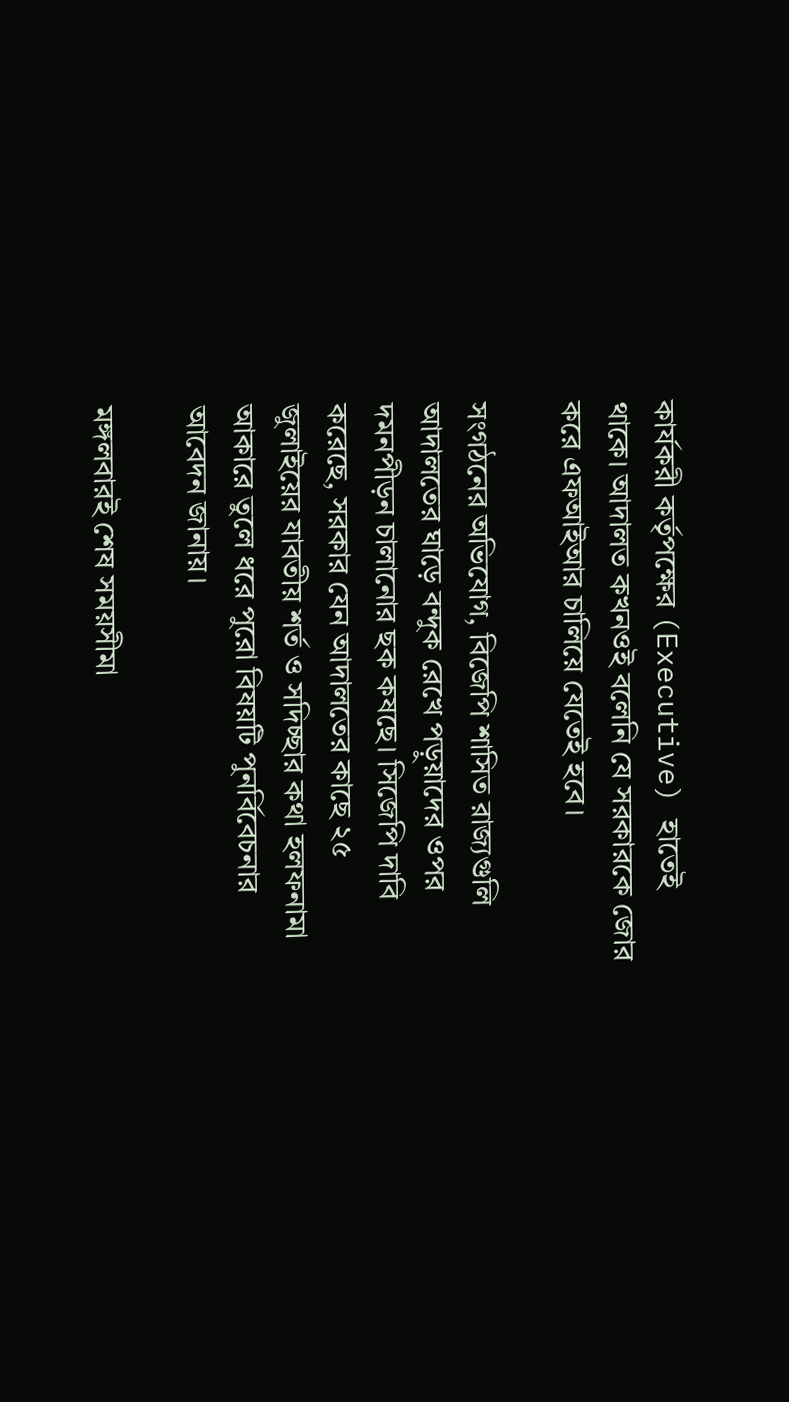কার্যকরী কর্তৃপক্ষের (Executive) হাতেই থাকে। আদালত কখনওই বলেনি যে সরকারকে জোর করে এফআইআর চালিয়ে যেতেই হবে।

সংগঠনের অভিযোগ, বিজেপি শাসিত রাজ্যগুলি আদালতের ঘাড়ে বন্দুক রেখে পড়ুয়াদের ওপর দমনপীড়ন চালানোর ছক কষছে। সিজেপি দাবি করেছে, সরকার যেন আদালতের কাছে ২৫ জুলাইয়ের যাবতীয় শর্ত ও সদিচ্ছার কথা হলফনামা আকারে তুলে ধরে পুরো বিষয়টি পুনর্বিবেচনার আবেদন জানায়।

মঙ্গলবারই শেষ সময়সীমা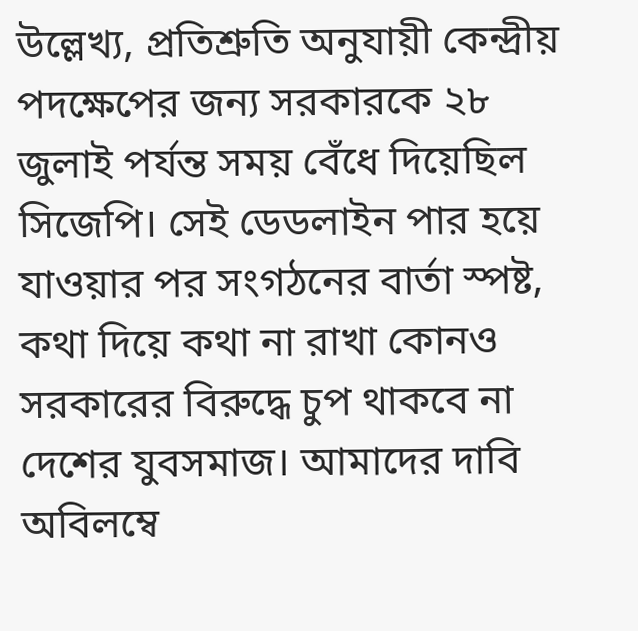উল্লেখ্য, প্রতিশ্রুতি অনুযায়ী কেন্দ্রীয় পদক্ষেপের জন্য সরকারকে ২৮ জুলাই পর্যন্ত সময় বেঁধে দিয়েছিল সিজেপি। সেই ডেডলাইন পার হয়ে যাওয়ার পর সংগঠনের বার্তা স্পষ্ট, কথা দিয়ে কথা না রাখা কোনও সরকারের বিরুদ্ধে চুপ থাকবে না দেশের যুবসমাজ। আমাদের দাবি অবিলম্বে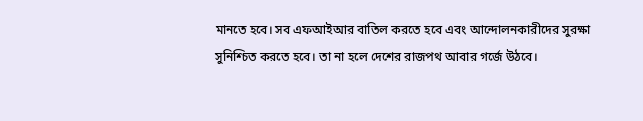মানতে হবে। সব এফআইআর বাতিল করতে হবে এবং আন্দোলনকারীদের সুরক্ষা সুনিশ্চিত করতে হবে। তা না হলে দেশের রাজপথ আবার গর্জে উঠবে।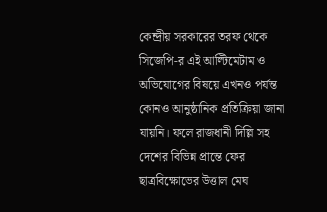কেন্দ্রীয় সরকারের তরফ থেকে সিজেপি-র এই আল্টিমেটাম ও অভিযোগের বিষয়ে এখনও পর্যন্ত কোনও আনুষ্ঠানিক প্রতিক্রিয়া জানা যায়নি। ফলে রাজধানী দিল্লি সহ দেশের বিভিন্ন প্রান্তে ফের ছাত্রবিক্ষোভের উত্তাল মেঘ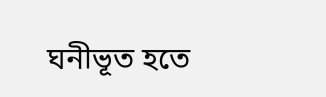ঘনীভূত হতে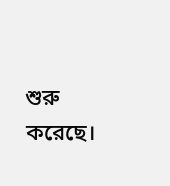শুরু করেছে।